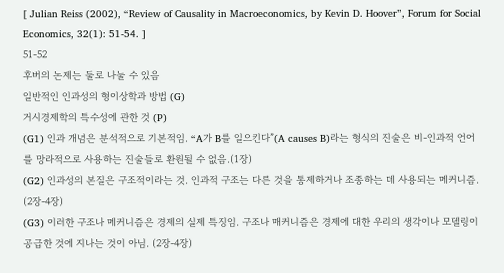[ Julian Reiss (2002), “Review of Causality in Macroeconomics, by Kevin D. Hoover”, Forum for Social Economics, 32(1): 51-54. ]
51-52
후버의 논제는 둘로 나눌 수 있음
일반적인 인과성의 형이상학과 방법 (G)
거시경제학의 특수성에 관한 것 (P)
(G1) 인과 개념은 분석적으로 기본적임. “A가 B를 일으킨다”(A causes B)라는 형식의 진술은 비-인과적 언어를 망라적으로 사용하는 진술들로 환원될 수 없음.(1장)
(G2) 인과성의 본질은 구조적이라는 것. 인과적 구조는 다른 것을 통제하거나 조종하는 데 사용되는 메커니즘. (2장-4장)
(G3) 이러한 구조나 메커니즘은 경제의 실제 특징임. 구조나 매커니즘은 경제에 대한 우리의 생각이나 모델링이 공급한 것에 지나는 것이 아님. (2장-4장)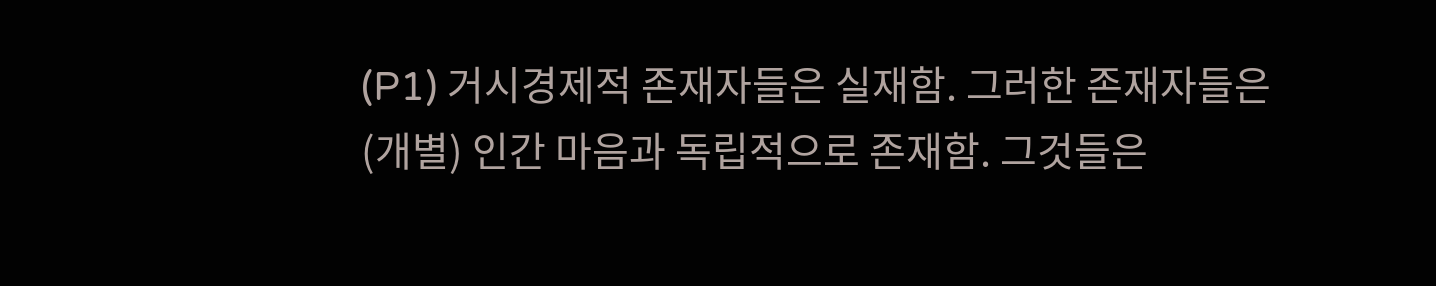(P1) 거시경제적 존재자들은 실재함. 그러한 존재자들은 (개별) 인간 마음과 독립적으로 존재함. 그것들은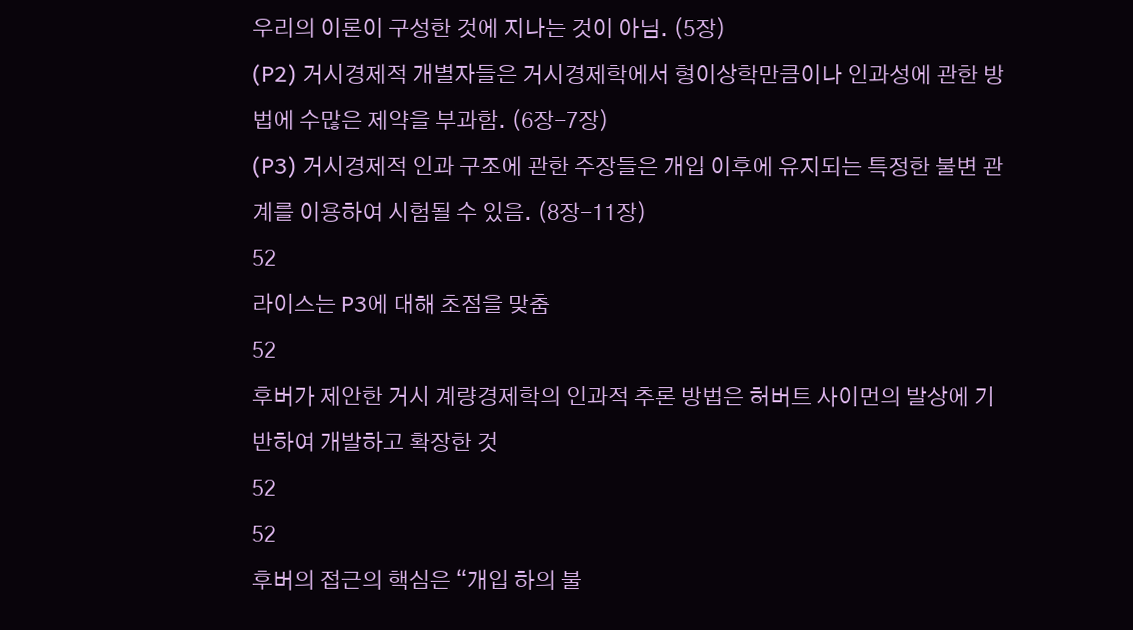우리의 이론이 구성한 것에 지나는 것이 아님. (5장)
(P2) 거시경제적 개별자들은 거시경제학에서 형이상학만큼이나 인과성에 관한 방법에 수많은 제약을 부과함. (6장-7장)
(P3) 거시경제적 인과 구조에 관한 주장들은 개입 이후에 유지되는 특정한 불변 관계를 이용하여 시험될 수 있음. (8장-11장)
52
라이스는 P3에 대해 초점을 맞춤
52
후버가 제안한 거시 계량경제학의 인과적 추론 방법은 허버트 사이먼의 발상에 기반하여 개발하고 확장한 것
52
52
후버의 접근의 핵심은 “개입 하의 불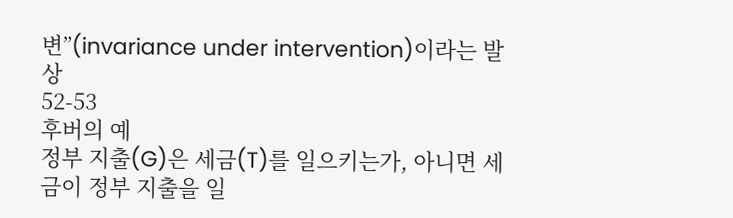변”(invariance under intervention)이라는 발상
52-53
후버의 예
정부 지출(G)은 세금(T)를 일으키는가, 아니면 세금이 정부 지출을 일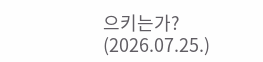으키는가?
(2026.07.25.)